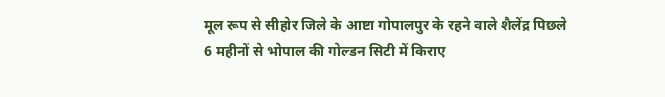मूल रूप से सीहोर जिले के आष्टा गोपालपुर के रहने वाले शैलेंद्र पिछले 6 महीनों से भोपाल की गोल्डन सिटी में किराए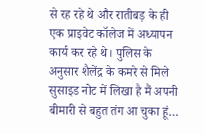से रह रहे थे और रातीबड़ के ही एक प्राइवेट कॉलेज में अध्यापन कार्य कर रहे थे। पुलिस के अनुसार शैलेंद्र के कमरे से मिले सुसाइड नोट में लिखा है मैं अपनी बीमारी से बहुत तंग आ चुका हूं…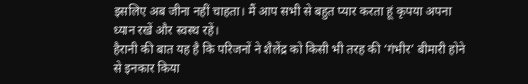इसलिए अब जीना नहीं चाहता। मैं आप सभी से बहुत प्यार करता हूं कृपया अपना ध्यान रखें और स्वस्थ रहें।
हैरानी की बात यह है कि परिजनों ने शैलेंद्र को किसी भी तरह की ‘गंभीर’ बीमारी होने से इनकार किया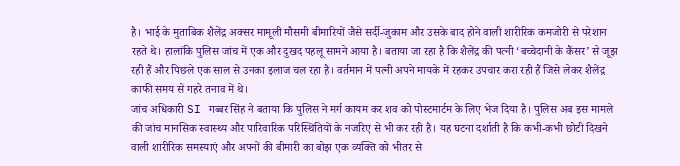है। भाई के मुताबिक शैलेंद्र अक्सर मामूली मौसमी बीमारियों जैसे सर्दी-जुकाम और उसके बाद होने वाली शारीरिक कमजोरी से परेशान रहते थे। हालांकि पुलिस जांच में एक और दुखद पहलू सामने आया है। बताया जा रहा है कि शैलेंद्र की पत्नी ‘बच्चेदानी के कैंसर’ से जूझ रही हैं और पिछले एक साल से उनका इलाज चल रहा है। वर्तमान में पत्नी अपने मायके में रहकर उपचार करा रही हैं जिसे लेकर शैलेंद्र काफी समय से गहरे तनाव में थे।
जांच अधिकारी SI गब्बर सिंह ने बताया कि पुलिस ने मर्ग कायम कर शव को पोस्टमार्टम के लिए भेज दिया है। पुलिस अब इस मामले की जांच मानसिक स्वास्थ्य और पारिवारिक परिस्थितियों के नजरिए से भी कर रही है। यह घटना दर्शाती है कि कभी-कभी छोटी दिखने वाली शारीरिक समस्याएं और अपनों की बीमारी का बोझ एक व्यक्ति को भीतर से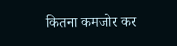कितना कमजोर कर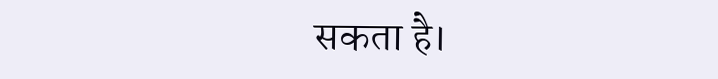सकता है।